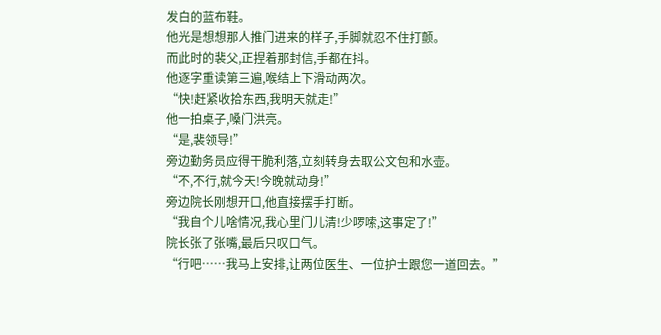发白的蓝布鞋。
他光是想想那人推门进来的样子,手脚就忍不住打颤。
而此时的裴父,正捏着那封信,手都在抖。
他逐字重读第三遍,喉结上下滑动两次。
“快!赶紧收拾东西,我明天就走!”
他一拍桌子,嗓门洪亮。
“是,裴领导!”
旁边勤务员应得干脆利落,立刻转身去取公文包和水壶。
“不,不行,就今天!今晚就动身!”
旁边院长刚想开口,他直接摆手打断。
“我自个儿啥情况,我心里门儿清!少啰嗦,这事定了!”
院长张了张嘴,最后只叹口气。
“行吧……我马上安排,让两位医生、一位护士跟您一道回去。”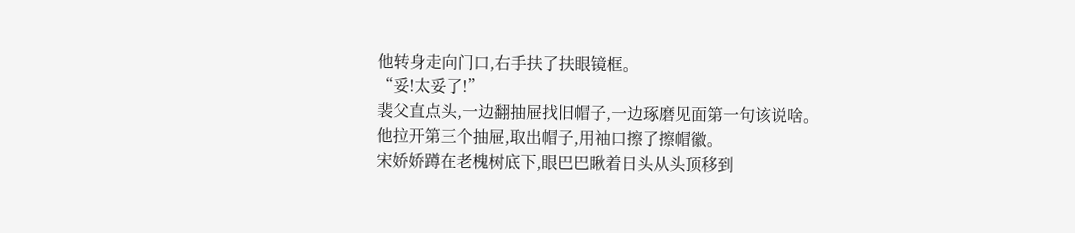他转身走向门口,右手扶了扶眼镜框。
“妥!太妥了!”
裴父直点头,一边翻抽屉找旧帽子,一边琢磨见面第一句该说啥。
他拉开第三个抽屉,取出帽子,用袖口擦了擦帽徽。
宋娇娇蹲在老槐树底下,眼巴巴瞅着日头从头顶移到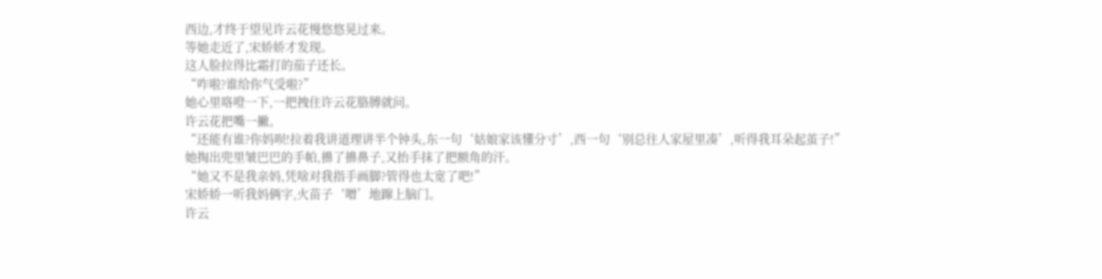西边,才终于望见许云花慢悠悠晃过来。
等她走近了,宋娇娇才发现。
这人脸拉得比霜打的茄子还长。
“咋啦?谁给你气受啦?”
她心里咯噔一下,一把拽住许云花胳膊就问。
许云花把嘴一撇。
“还能有谁?你妈呗!拉着我讲道理讲半个钟头,东一句‘姑娘家该懂分寸’,西一句‘别总往人家屋里凑’,听得我耳朵起茧子!”
她掏出兜里皱巴巴的手帕,擤了擤鼻子,又抬手抹了把额角的汗。
“她又不是我亲妈,凭啥对我指手画脚?管得也太宽了吧!”
宋娇娇一听我妈俩字,火苗子‘噌’地蹿上脑门。
许云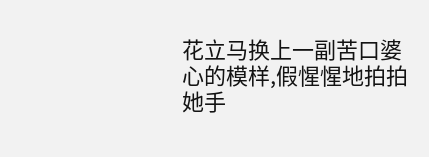花立马换上一副苦口婆心的模样,假惺惺地拍拍她手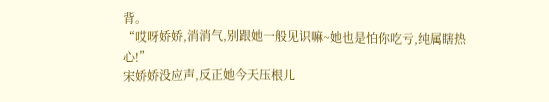背。
“哎呀娇娇,消消气,别跟她一般见识嘛~她也是怕你吃亏,纯属瞎热心!”
宋娇娇没应声,反正她今天压根儿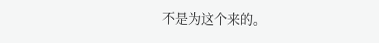不是为这个来的。